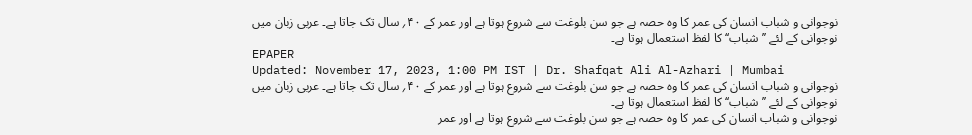نوجوانی و شباب انسان کی عمر کا وہ حصہ ہے جو سن بلوغت سے شروع ہوتا ہے اور عمر کے ۴۰؍ سال تک جاتا ہے۔ عربی زبان میں نوجوانی کے لئے ’’شباب‘‘ کا لفظ استعمال ہوتا ہے۔
EPAPER
Updated: November 17, 2023, 1:00 PM IST | Dr. Shafqat Ali Al-Azhari | Mumbai
نوجوانی و شباب انسان کی عمر کا وہ حصہ ہے جو سن بلوغت سے شروع ہوتا ہے اور عمر کے ۴۰؍ سال تک جاتا ہے۔ عربی زبان میں نوجوانی کے لئے ’’شباب‘‘ کا لفظ استعمال ہوتا ہے۔
نوجوانی و شباب انسان کی عمر کا وہ حصہ ہے جو سن بلوغت سے شروع ہوتا ہے اور عمر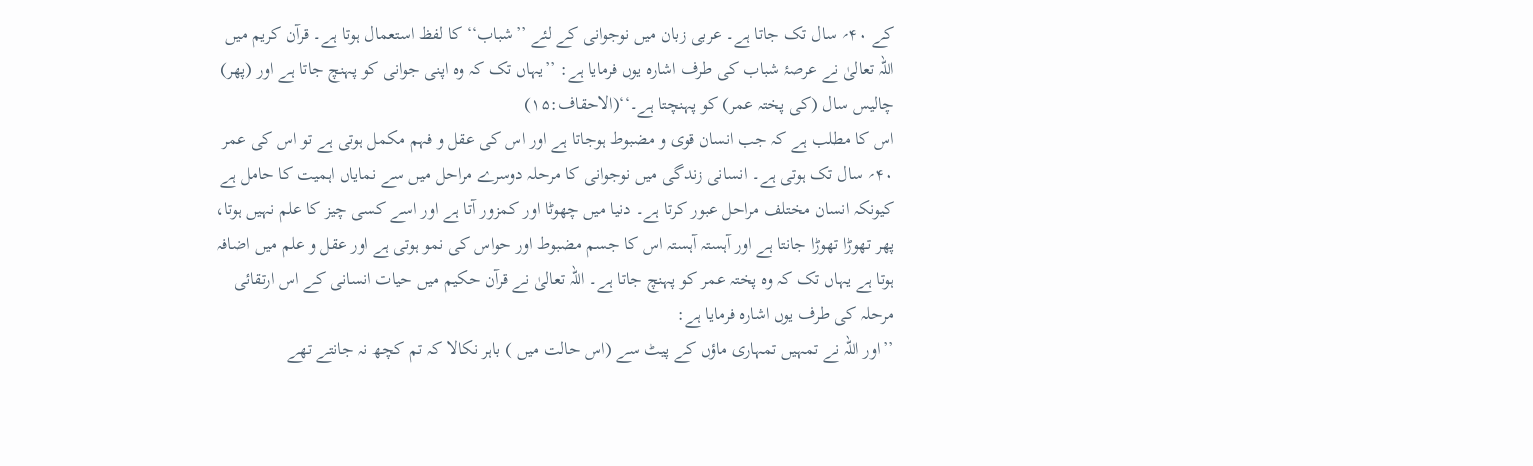کے ۴۰؍ سال تک جاتا ہے۔ عربی زبان میں نوجوانی کے لئے ’’شباب‘‘ کا لفظ استعمال ہوتا ہے۔ قرآن کریم میں اللہ تعالیٰ نے عرصۂ شباب کی طرف اشارہ یوں فرمایا ہے: ’’یہاں تک کہ وہ اپنی جوانی کو پہنچ جاتا ہے اور (پھر) چالیس سال (کی پختہ عمر) کو پہنچتا ہے۔‘‘(الاحقاف:۱۵)
اس کا مطلب ہے کہ جب انسان قوی و مضبوط ہوجاتا ہے اور اس کی عقل و فہم مکمل ہوتی ہے تو اس کی عمر ۴۰؍ سال تک ہوتی ہے۔ انسانی زندگی میں نوجوانی کا مرحلہ دوسرے مراحل میں سے نمایاں اہمیت کا حامل ہے کیونکہ انسان مختلف مراحل عبور کرتا ہے۔ دنیا میں چھوٹا اور کمزور آتا ہے اور اسے کسی چیز کا علم نہیں ہوتا، پھر تھوڑا تھوڑا جانتا ہے اور آہستہ آہستہ اس کا جسم مضبوط اور حواس کی نمو ہوتی ہے اور عقل و علم میں اضافہ ہوتا ہے یہاں تک کہ وہ پختہ عمر کو پہنچ جاتا ہے۔ اللہ تعالیٰ نے قرآن حکیم میں حیات انسانی کے اس ارتقائی مرحلہ کی طرف یوں اشارہ فرمایا ہے:
’’اور اللہ نے تمہیں تمہاری ماؤں کے پیٹ سے (اس حالت میں ) باہر نکالا کہ تم کچھ نہ جانتے تھے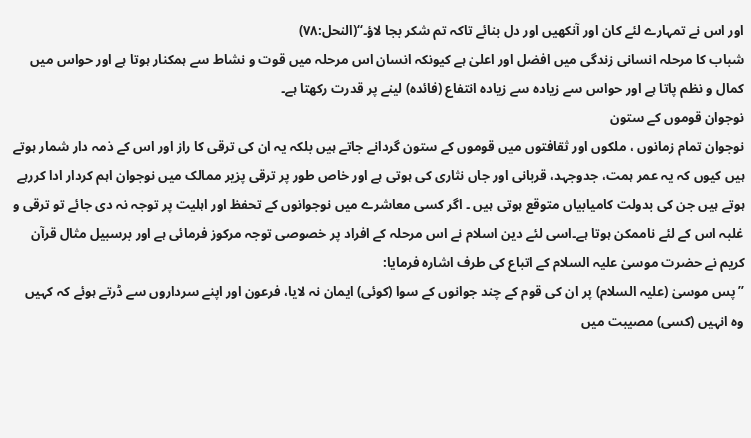اور اس نے تمہارے لئے کان اور آنکھیں اور دل بنائے تاکہ تم شکر بجا لاؤ۔‘‘(النحل:۷۸)
شباب کا مرحلہ انسانی زندگی میں افضل اور اعلیٰ ہے کیونکہ انسان اس مرحلہ میں قوت و نشاط سے ہمکنار ہوتا ہے اور حواس میں کمال و نظم پاتا ہے اور حواس سے زیادہ سے زیادہ انتفاع (فائدہ) لینے پر قدرت رکھتا ہے۔
نوجوان قوموں کے ستون
نوجوان تمام زمانوں ، ملکوں اور ثقافتوں میں قوموں کے ستون گردانے جاتے ہیں بلکہ یہ ان کی ترقی کا راز اور اس کے ذمہ دار شمار ہوتے ہیں کیوں کہ یہ عمر ہمت، جدوجہد، قربانی اور جاں نثاری کی ہوتی ہے اور خاص طور پر ترقی پزیر ممالک میں نوجوان اہم کردار ادا کررہے ہوتے ہیں جن کی بدولت کامیابیاں متوقع ہوتی ہیں ۔ اگر کسی معاشرے میں نوجوانوں کے تحفظ اور اہلیت پر توجہ نہ دی جائے تو ترقی و غلبہ اس کے لئے ناممکن ہوتا ہے۔اسی لئے دین اسلام نے اس مرحلہ کے افراد پر خصوصی توجہ مرکوز فرمائی ہے اور برسبیل مثال قرآن کریم نے حضرت موسیٰ علیہ السلام کے اتباع کی طرف اشارہ فرمایا:
’’پس موسیٰ (علیہ السلام) پر ان کی قوم کے چند جوانوں کے سوا (کوئی) ایمان نہ لایا، فرعون اور اپنے سرداروں سے ڈرتے ہوئے کہ کہیں وہ انہیں (کسی) مصیبت میں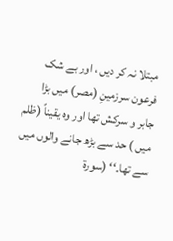مبتلا نہ کر دیں ، اور بے شک فرعون سرزمینِ (مصر) میں بڑا جابر و سرکش تھا اور وہ یقیناً (ظلم میں ) حد سے بڑھ جانے والوں میں سے تھا۔‘‘ (سورۃ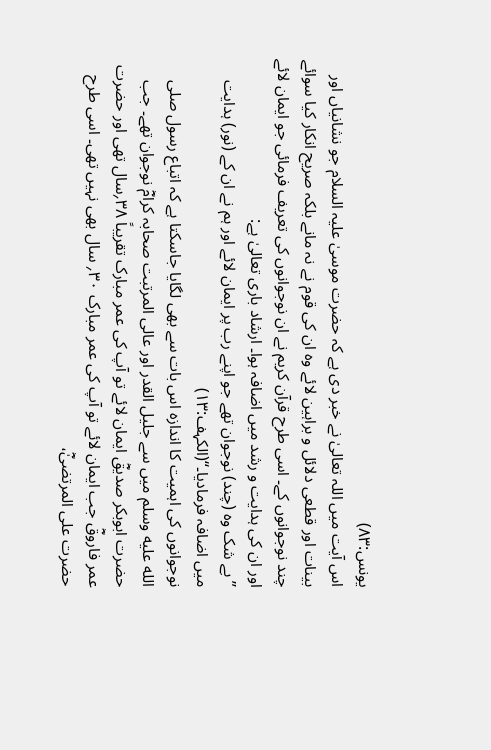یونس:۸۳)
اس آیت میں اللہ تعالیٰ نے خبر دی ہے کہ حضرت موسیٰ علیہ السلام جو نشانیاں اور بینات اور قطعی دلائل و براہین لائے وہ ان کی قوم نے نہ مانے بلکہ صریح انکار کیا سوائے چند نوجوانوں کے۔ اسی طرح قرآن کریم نے ان نوجوانوں کی تعریف فرمائی جو ایمان لائے اور ان کی ہدایت و رشد میں اضافہ ہوا۔ ارشاد باری تعالیٰ ہے:
’’بے شک وہ (چند) نوجوان تھے جو اپنے رب پر ایمان لائے اور ہم نے ان کے (نور) ہدایت میں اضافہ فرمادیا۔‘‘(الکہف:۱۳)
نوجوانوں کی اہمیت کا اندازہ اس بات سے بھی لگایا جاسکتا ہے کہ اتباع رسول صلى الله عليه وسلم میں سے جلیل القدر اور عالی المرتبت صحابہ کرامؓ نوجوان تھے۔ جب حضرت ابوبکر صدیقؓ ایمان لائے تو آپ کی عمر مبارک تقریباً ۳۸؍سال تھی اور حضرت عمر فاروقؓ جب ایمان لائے تو آپ کی عمر مبارک ۳۰؍ سال بھی نہیں تھی۔ اسی طرح حضرت علی المرتضیٰؓ،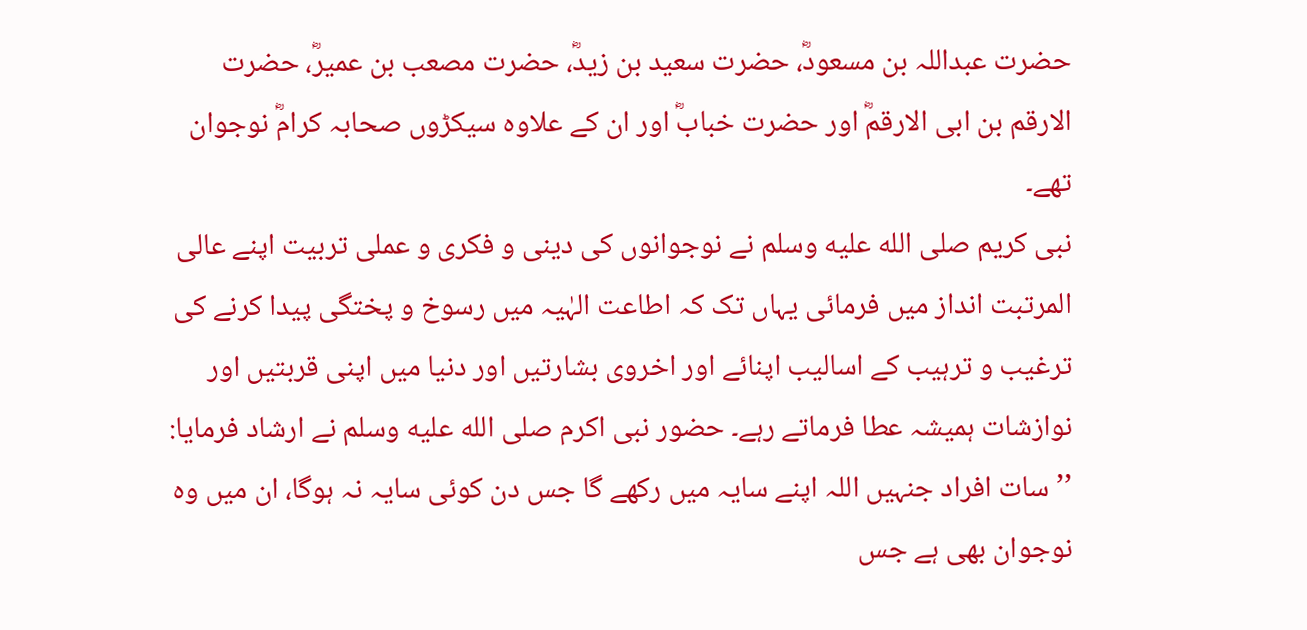حضرت عبداللہ بن مسعودؓ، حضرت سعید بن زیدؓ، حضرت مصعب بن عمیرؓ، حضرت الارقم بن ابی الارقمؓ اور حضرت خبابؓ اور ان کے علاوہ سیکڑوں صحابہ کرامؓ نوجوان تھے۔
نبی کریم صلى الله عليه وسلم نے نوجوانوں کی دینی و فکری و عملی تربیت اپنے عالی المرتبت انداز میں فرمائی یہاں تک کہ اطاعت الہٰیہ میں رسوخ و پختگی پیدا کرنے کی ترغیب و ترہیب کے اسالیب اپنائے اور اخروی بشارتیں اور دنیا میں اپنی قربتیں اور نوازشات ہمیشہ عطا فرماتے رہے۔ حضور نبی اکرم صلى الله عليه وسلم نے ارشاد فرمایا: ’’سات افراد جنہیں اللہ اپنے سایہ میں رکھے گا جس دن کوئی سایہ نہ ہوگا، ان میں وہ نوجوان بھی ہے جس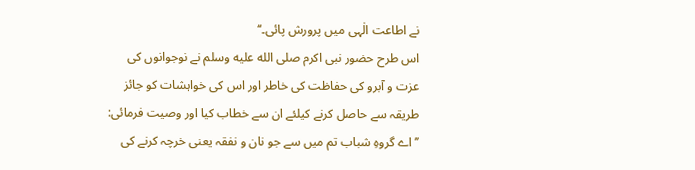نے اطاعت الٰہی میں پرورش پائی۔‘‘
اس طرح حضور نبی اکرم صلى الله عليه وسلم نے نوجوانوں کی عزت و آبرو کی حفاظت کی خاطر اور اس کی خواہشات کو جائز طریقہ سے حاصل کرنے کیلئے ان سے خطاب کیا اور وصیت فرمائی: ’’اے گروہِ شباب تم میں سے جو نان و نفقہ یعنی خرچہ کرنے کی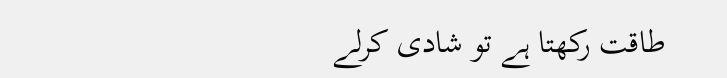طاقت رکھتا ہے تو شادی کرلے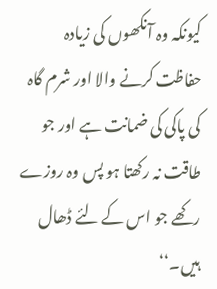کیونکہ وہ آنکھوں کی زیادہ حفاظت کرنے والا اور شرم گاہ کی پاکی کی ضمانت ہے اور جو طاقت نہ رکھتا ہو پس وہ روزے رکھے جو اس کے لئے ڈھال ہیں۔‘‘